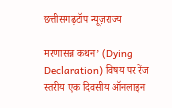छत्तीसगढ़टॉप न्यूज़राज्य

मरणासन्न कथन’ (Dying Declaration) विषय पर रेंज स्तरीय एक दिवसीय ऑनलाइन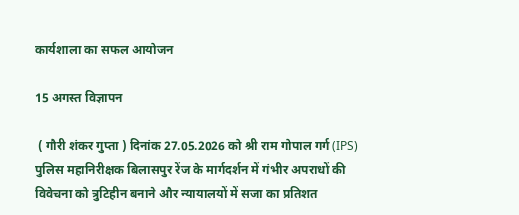कार्यशाला का सफल आयोजन

15 अगस्त विज्ञापन

 ( गौरी शंकर गुप्ता ) दिनांक 27.05.2026 को श्री राम गोपाल गर्ग (IPS) पुलिस महानिरीक्षक बिलासपुर रेंज के मार्गदर्शन में गंभीर अपराधों की विवेचना को त्रुटिहीन बनाने और न्यायालयों में सजा का प्रतिशत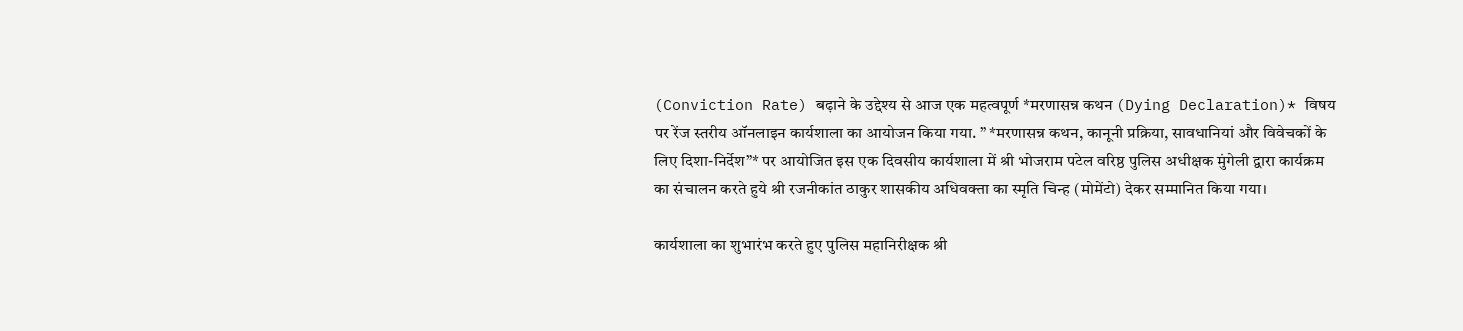(Conviction Rate) बढ़ाने के उद्देश्य से आज एक महत्वपूर्ण *मरणासन्न कथन (Dying Declaration)* विषय पर रेंज स्तरीय ऑनलाइन कार्यशाला का आयोजन किया गया. ” *मरणासन्न कथन, कानूनी प्रक्रिया, सावधानियां और विवेचकों के लिए दिशा-निर्देश”* पर आयोजित इस एक दिवसीय कार्यशाला में श्री भोजराम पटेल वरिष्ठ पुलिस अधीक्षक मुंगेली द्वारा कार्यक्रम का संचालन करते हुये श्री रजनीकांत ठाकुर शासकीय अधिवक्ता का स्मृति चिन्ह (मोमेंटो) देकर सम्मानित किया गया।

कार्यशाला का शुभारंभ करते हुए पुलिस महानिरीक्षक श्री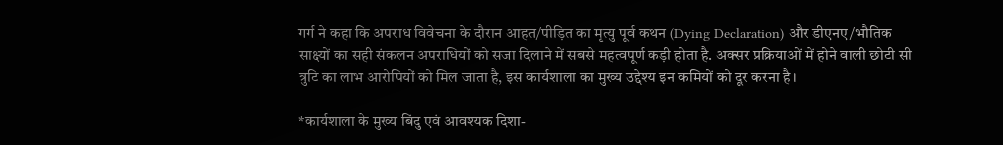गर्ग ने कहा कि अपराध विवेचना के दौरान आहत/पीड़ित का मृत्यु पूर्व कथन (Dying Declaration) और डीएनए/भौतिक साक्ष्यों का सही संकलन अपराधियों को सजा दिलाने में सबसे महत्वपूर्ण कड़ी होता है. अक्सर प्रक्रियाओं में होने वाली छोटी सी त्रुटि का लाभ आरोपियों को मिल जाता है, इस कार्यशाला का मुख्य उद्देश्य इन कमियों को दूर करना है।

*कार्यशाला के मुख्य बिंदु एवं आवश्यक दिशा-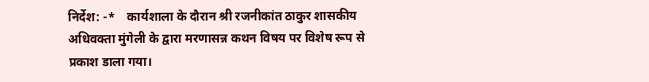निर्देश: -*    कार्यशाला के दौरान श्री रजनीकांत ठाकुर शासकीय अधिवक्ता मुंगेली के द्वारा मरणासन्न कथन विषय पर विशेष रूप से प्रकाश डाला गया।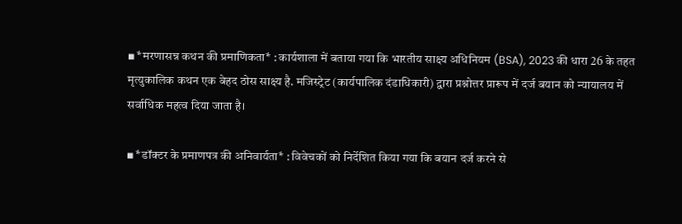▪ *मरणासन्न कथन की प्रमाणिकता* : कार्यशाला में बताया गया कि भारतीय साक्ष्य अधिनियम (BSA), 2023 की धारा 26 के तहत मृत्युकालिक कथन एक बेहद ठोस साक्ष्य है. मजिस्ट्रेट (कार्यपालिक दंडाधिकारी) द्वारा प्रश्नोत्तर प्रारूप में दर्ज बयान को न्यायालय में सर्वाधिक महत्व दिया जाता है।

▪ *डॉक्टर के प्रमाणपत्र की अनिवार्यता* : विवेचकों को निर्देशित किया गया कि बयान दर्ज करने से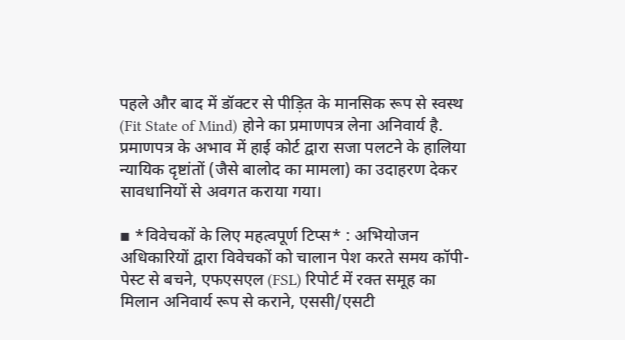पहले और बाद में डॉक्टर से पीड़ित के मानसिक रूप से स्वस्थ (Fit State of Mind) होने का प्रमाणपत्र लेना अनिवार्य है. प्रमाणपत्र के अभाव में हाई कोर्ट द्वारा सजा पलटने के हालिया न्यायिक दृष्टांतों (जैसे बालोद का मामला) का उदाहरण देकर सावधानियों से अवगत कराया गया।

▪ *विवेचकों के लिए महत्वपूर्ण टिप्स* : अभियोजन अधिकारियों द्वारा विवेचकों को चालान पेश करते समय कॉपी-पेस्ट से बचने, एफएसएल (FSL) रिपोर्ट में रक्त समूह का मिलान अनिवार्य रूप से कराने, एससी/एसटी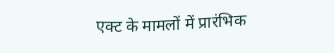एक्ट के मामलों में प्रारंभिक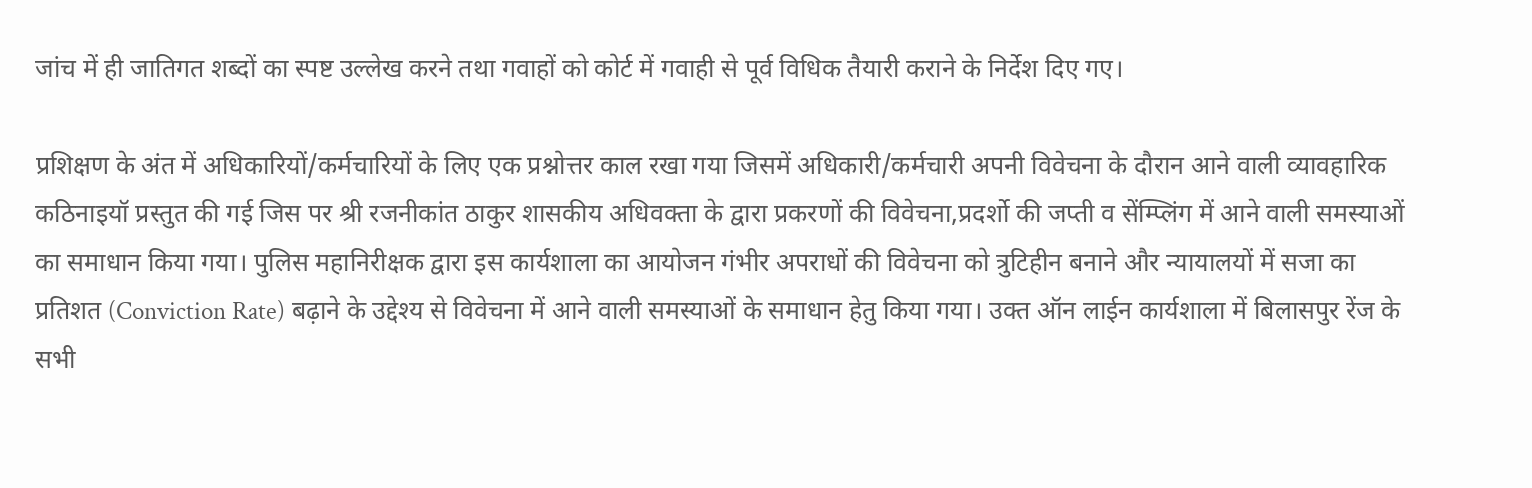जांच में ही जातिगत शब्दों का स्पष्ट उल्लेख करने तथा गवाहों को कोर्ट में गवाही से पूर्व विधिक तैयारी कराने के निर्देश दिए गए।

प्रशिक्षण के अंत में अधिकारियों/कर्मचारियों के लिए एक प्रश्नोत्तर काल रखा गया जिसमें अधिकारी/कर्मचारी अपनी विवेचना के दौरान आने वाली व्यावहारिक कठिनाइयॉ प्रस्तुत की गई जिस पर श्री रजनीकांत ठाकुर शासकीय अधिवक्ता के द्वारा प्रकरणों की विवेचना,प्रदर्शो की जप्ती व सेंम्प्लिंग में आने वाली समस्याओं का समाधान किया गया। पुलिस महानिरीक्षक द्वारा इस कार्यशाला का आयोजन गंभीर अपराधों की विवेचना को त्रुटिहीन बनाने और न्यायालयों में सजा का प्रतिशत (Conviction Rate) बढ़ाने के उद्देश्य से विवेचना में आने वाली समस्याओं के समाधान हेतु किया गया। उक्त ऑन लाईन कार्यशाला में बिलासपुर रेंज के सभी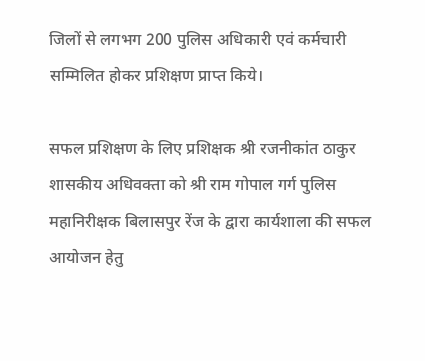जिलों से लगभग 200 पुलिस अधिकारी एवं कर्मचारी सम्मिलित होकर प्रशिक्षण प्राप्त किये।

सफल प्रशिक्षण के लिए प्रशिक्षक श्री रजनीकांत ठाकुर शासकीय अधिवक्ता को श्री राम गोपाल गर्ग पुलिस महानिरीक्षक बिलासपुर रेंज के द्वारा कार्यशाला की सफल आयोजन हेतु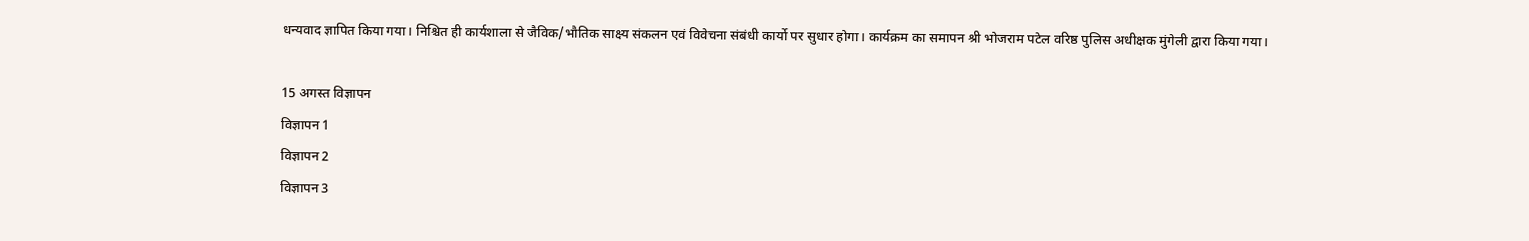धन्यवाद ज्ञापित किया गया। निश्चित ही कार्यशाला से जैविक/भौतिक साक्ष्य संकलन एवं विवेचना संबंधी कार्यो पर सुधार होगा। कार्यक्रम का समापन श्री भोजराम पटेल वरिष्ठ पुलिस अधीक्षक मुंगेली द्वारा किया गया।

15 अगस्त विज्ञापन
विज्ञापन 1
विज्ञापन 2
विज्ञापन 3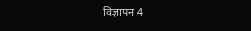विज्ञापन 4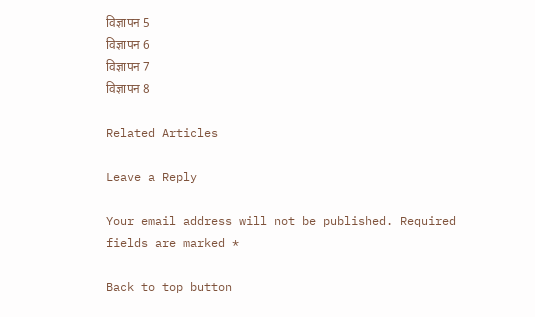विज्ञापन 5
विज्ञापन 6
विज्ञापन 7
विज्ञापन 8

Related Articles

Leave a Reply

Your email address will not be published. Required fields are marked *

Back to top button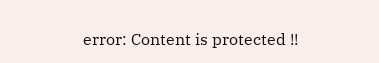error: Content is protected !!